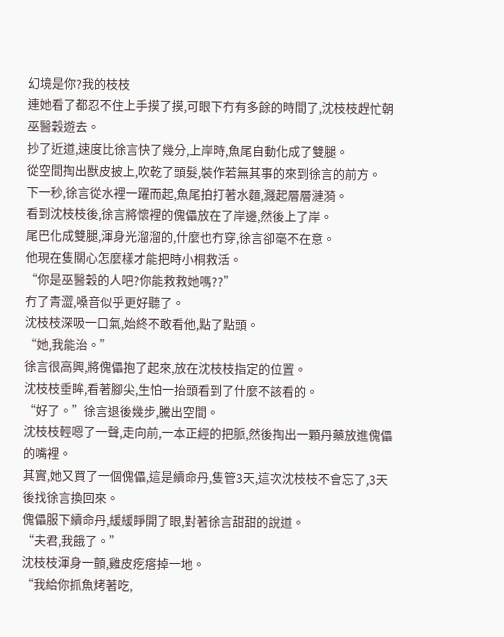幻境是你?我的枝枝
連她看了都忍不住上手摸了摸,可眼下冇有多餘的時間了,沈枝枝趕忙朝巫醫穀遊去。
抄了近道,速度比徐言快了幾分,上岸時,魚尾自動化成了雙腿。
從空間掏出獸皮披上,吹乾了頭髮,裝作若無其事的來到徐言的前方。
下一秒,徐言從水裡一躍而起,魚尾拍打著水麵,濺起層層漣漪。
看到沈枝枝後,徐言將懷裡的傀儡放在了岸邊,然後上了岸。
尾巴化成雙腿,渾身光溜溜的,什麼也冇穿,徐言卻毫不在意。
他現在隻關心怎麼樣才能把時小桐救活。
“你是巫醫穀的人吧?你能救救她嗎??”
冇了青澀,嗓音似乎更好聽了。
沈枝枝深吸一口氣,始終不敢看他,點了點頭。
“她,我能治。”
徐言很高興,將傀儡抱了起來,放在沈枝枝指定的位置。
沈枝枝垂眸,看著腳尖,生怕一抬頭看到了什麼不該看的。
“好了。”徐言退後幾步,騰出空間。
沈枝枝輕嗯了一聲,走向前,一本正經的把脈,然後掏出一顆丹藥放進傀儡的嘴裡。
其實,她又買了一個傀儡,這是續命丹,隻管3天,這次沈枝枝不會忘了,3天後找徐言換回來。
傀儡服下續命丹,緩緩睜開了眼,對著徐言甜甜的說道。
“夫君,我餓了。”
沈枝枝渾身一顫,雞皮疙瘩掉一地。
“我給你抓魚烤著吃,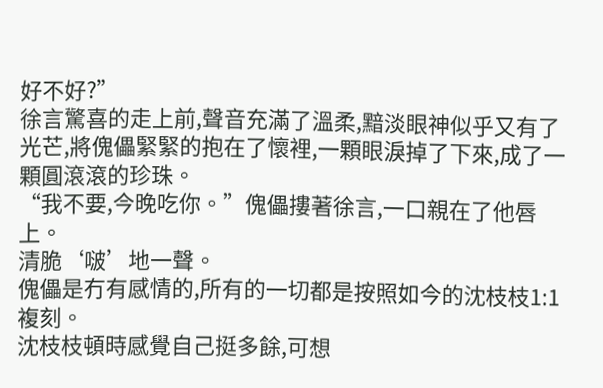好不好?”
徐言驚喜的走上前,聲音充滿了溫柔,黯淡眼神似乎又有了光芒,將傀儡緊緊的抱在了懷裡,一顆眼淚掉了下來,成了一顆圓滾滾的珍珠。
“我不要,今晚吃你。”傀儡摟著徐言,一口親在了他唇上。
清脆‘啵’地一聲。
傀儡是冇有感情的,所有的一切都是按照如今的沈枝枝1:1複刻。
沈枝枝頓時感覺自己挺多餘,可想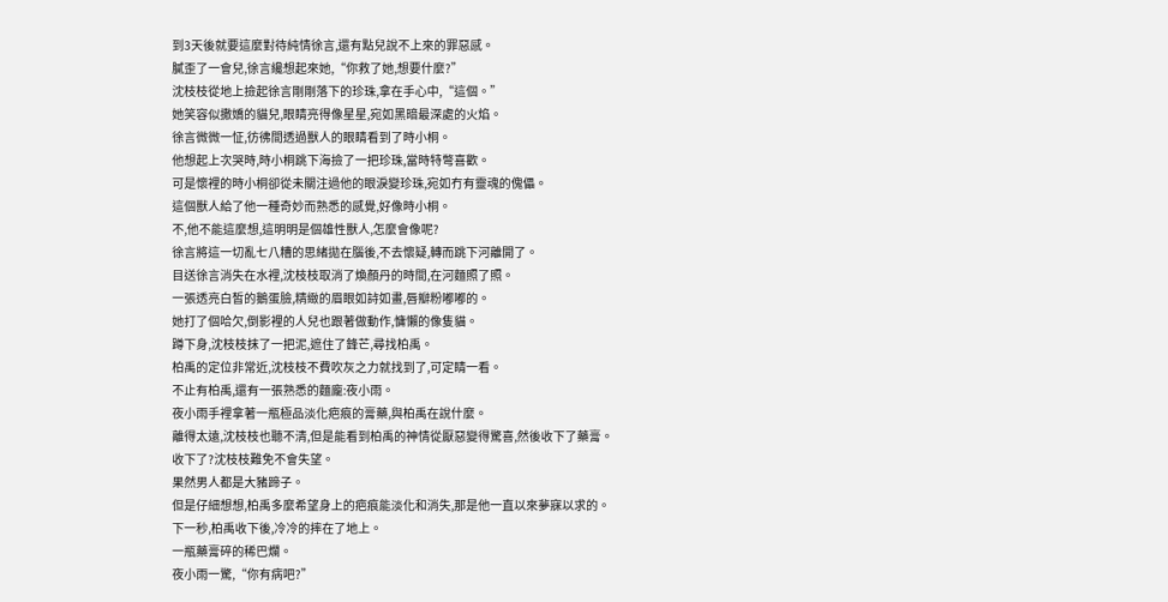到3天後就要這麼對待純情徐言,還有點兒說不上來的罪惡感。
膩歪了一會兒,徐言纔想起來她,“你救了她,想要什麼?”
沈枝枝從地上撿起徐言剛剛落下的珍珠,拿在手心中,“這個。”
她笑容似撒嬌的貓兒,眼睛亮得像星星,宛如黑暗最深處的火焰。
徐言微微一怔,彷彿間透過獸人的眼睛看到了時小桐。
他想起上次哭時,時小桐跳下海撿了一把珍珠,當時特彆喜歡。
可是懷裡的時小桐卻從未關注過他的眼淚變珍珠,宛如冇有靈魂的傀儡。
這個獸人給了他一種奇妙而熟悉的感覺,好像時小桐。
不,他不能這麼想,這明明是個雄性獸人,怎麼會像呢?
徐言將這一切亂七八糟的思緒拋在腦後,不去懷疑,轉而跳下河離開了。
目送徐言消失在水裡,沈枝枝取消了煥顏丹的時間,在河麵照了照。
一張透亮白皙的鵝蛋臉,精緻的眉眼如詩如畫,唇瓣粉嘟嘟的。
她打了個哈欠,倒影裡的人兒也跟著做動作,慵懶的像隻貓。
蹲下身,沈枝枝抹了一把泥,遮住了鋒芒,尋找柏禹。
柏禹的定位非常近,沈枝枝不費吹灰之力就找到了,可定睛一看。
不止有柏禹,還有一張熟悉的麵龐:夜小雨。
夜小雨手裡拿著一瓶極品淡化疤痕的膏藥,與柏禹在說什麼。
離得太遠,沈枝枝也聽不清,但是能看到柏禹的神情從厭惡變得驚喜,然後收下了藥膏。
收下了?沈枝枝難免不會失望。
果然男人都是大豬蹄子。
但是仔細想想,柏禹多麼希望身上的疤痕能淡化和消失,那是他一直以來夢寐以求的。
下一秒,柏禹收下後,冷冷的摔在了地上。
一瓶藥膏碎的稀巴爛。
夜小雨一驚,“你有病吧?”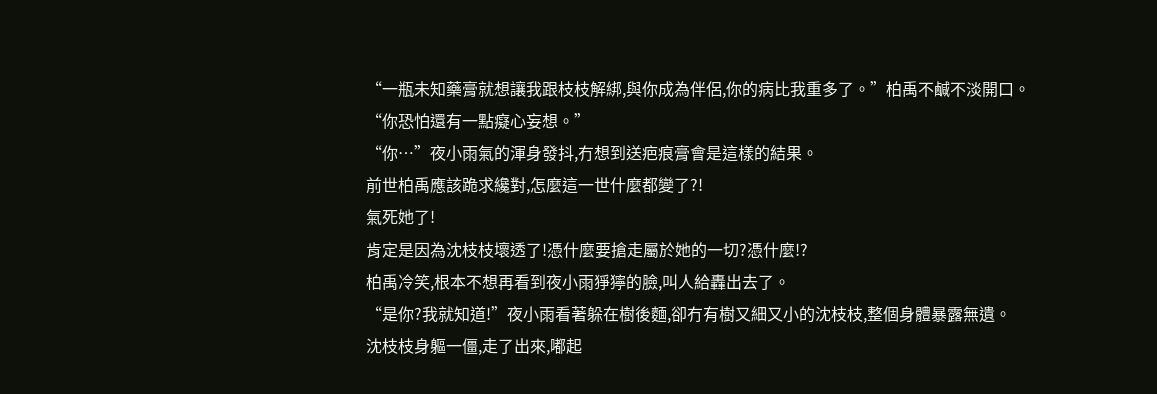“一瓶未知藥膏就想讓我跟枝枝解綁,與你成為伴侶,你的病比我重多了。”柏禹不鹹不淡開口。
“你恐怕還有一點癡心妄想。”
“你…”夜小雨氣的渾身發抖,冇想到送疤痕膏會是這樣的結果。
前世柏禹應該跪求纔對,怎麼這一世什麼都變了?!
氣死她了!
肯定是因為沈枝枝壞透了!憑什麼要搶走屬於她的一切?憑什麼!?
柏禹冷笑,根本不想再看到夜小雨猙獰的臉,叫人給轟出去了。
“是你?我就知道!”夜小雨看著躲在樹後麵,卻冇有樹又細又小的沈枝枝,整個身體暴露無遺。
沈枝枝身軀一僵,走了出來,嘟起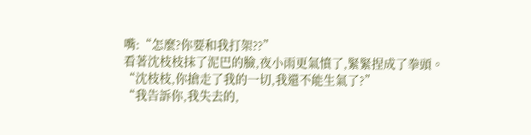嘴:“怎麼?你要和我打架??”
看著沈枝枝抹了泥巴的臉,夜小雨更氣憤了,緊緊捏成了拳頭。
“沈枝枝,你搶走了我的一切,我還不能生氣了?”
“我告訴你,我失去的,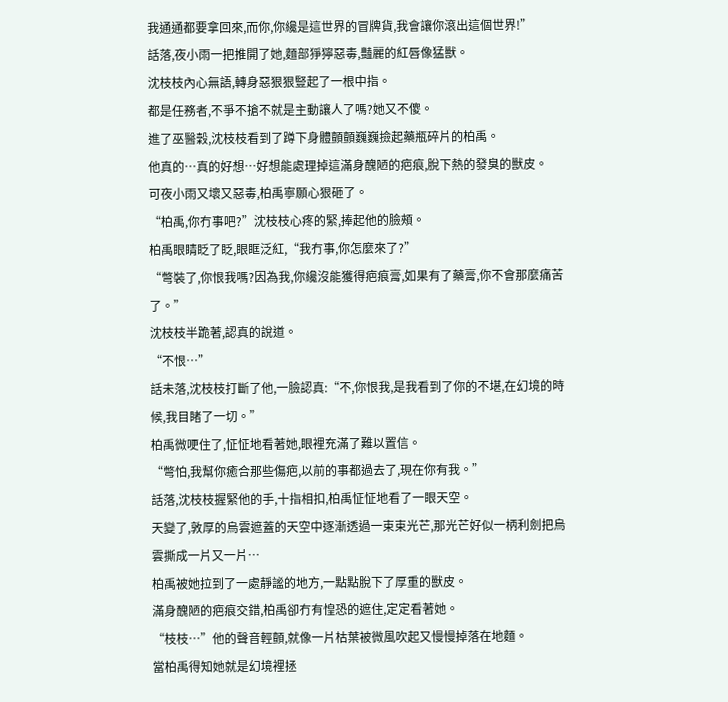我通通都要拿回來,而你,你纔是這世界的冒牌貨,我會讓你滾出這個世界!”
話落,夜小雨一把推開了她,麵部猙獰惡毒,豔麗的紅唇像猛獸。
沈枝枝內心無語,轉身惡狠狠豎起了一根中指。
都是任務者,不爭不搶不就是主動讓人了嗎?她又不傻。
進了巫醫穀,沈枝枝看到了蹲下身體顫顫巍巍撿起藥瓶碎片的柏禹。
他真的…真的好想…好想能處理掉這滿身醜陋的疤痕,脫下熱的發臭的獸皮。
可夜小雨又壞又惡毒,柏禹寧願心狠砸了。
“柏禹,你冇事吧?”沈枝枝心疼的緊,捧起他的臉頰。
柏禹眼睛眨了眨,眼眶泛紅,“我冇事,你怎麼來了?”
“彆裝了,你恨我嗎?因為我,你纔沒能獲得疤痕膏,如果有了藥膏,你不會那麼痛苦了。”
沈枝枝半跪著,認真的說道。
“不恨…”
話未落,沈枝枝打斷了他,一臉認真:“不,你恨我,是我看到了你的不堪,在幻境的時候,我目睹了一切。”
柏禹微哽住了,怔怔地看著她,眼裡充滿了難以置信。
“彆怕,我幫你癒合那些傷疤,以前的事都過去了,現在你有我。”
話落,沈枝枝握緊他的手,十指相扣,柏禹怔怔地看了一眼天空。
天變了,敦厚的烏雲遮蓋的天空中逐漸透過一束束光芒,那光芒好似一柄利劍把烏雲撕成一片又一片…
柏禹被她拉到了一處靜謐的地方,一點點脫下了厚重的獸皮。
滿身醜陋的疤痕交錯,柏禹卻冇有惶恐的遮住,定定看著她。
“枝枝…”他的聲音輕顫,就像一片枯葉被微風吹起又慢慢掉落在地麵。
當柏禹得知她就是幻境裡拯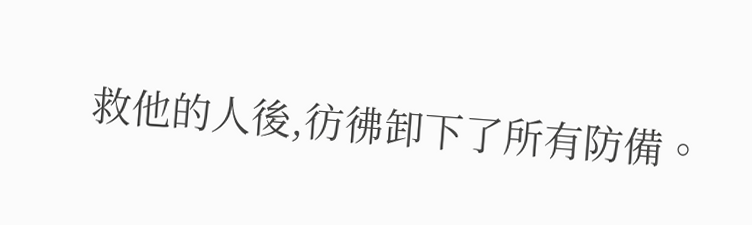救他的人後,彷彿卸下了所有防備。